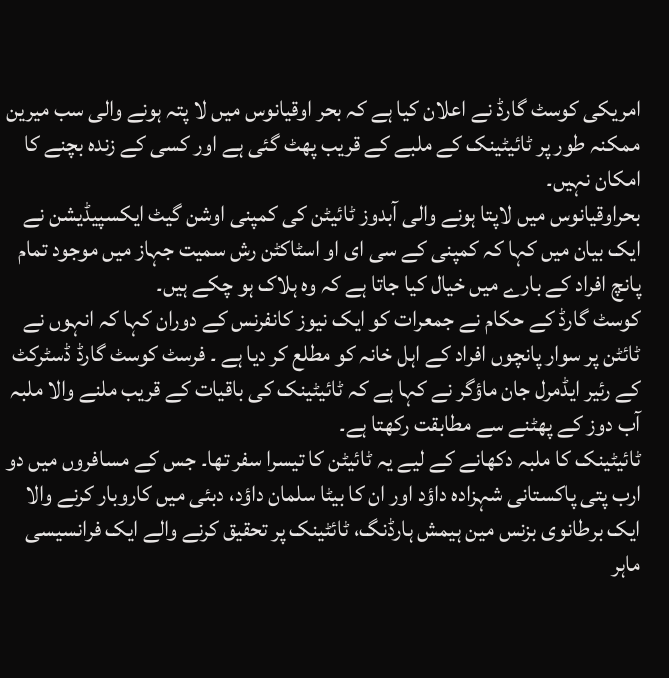امریکی کوسٹ گارڈ نے اعلان کیا ہے کہ بحر اوقیانوس میں لا پتہ ہونے والی سب میرین ممکنہ طور پر ٹائیٹینک کے ملبے کے قریب پھٹ گئی ہے اور کسی کے زندہ بچنے کا امکان نہیں۔
بحراوقیانوس میں لاپتا ہونے والی آبدوز ٹائیٹن کی کمپنی اوشن گیٹ ایکسپیڈیشن نے ایک بیان میں کہا کہ کمپنی کے سی ای او اسٹاکٹن رش سمیت جہاز میں موجود تمام پانچ افراد کے بارے میں خیال کیا جاتا ہے کہ وہ ہلاک ہو چکے ہیں۔
کوسٹ گارڈ کے حکام نے جمعرات کو ایک نیوز کانفرنس کے دوران کہا کہ انہوں نے ٹائٹن پر سوار پانچوں افراد کے اہل خانہ کو مطلع کر دیا ہے ۔ فرسٹ کوسٹ گارڈ ڈسٹرکٹ کے رئیر ایڈمرل جان ماؤگر نے کہا ہے کہ ٹائیٹینک کی باقیات کے قریب ملنے والا ملبہ آب دوز کے پھٹنے سے مطابقت رکھتا ہے۔
ٹائیٹینک کا ملبہ دکھانے کے لیے یہ ٹائیٹن کا تیسرا سفر تھا۔ جس کے مسافروں میں دو ارب پتی پاکستانی شہزادہ داؤد اور ان کا بیٹا سلمان داؤد، دبئی میں کاروبار کرنے والا ایک برطانوی بزنس مین ہیمش ہارڈنگ، ٹائٹینک پر تحقیق کرنے والے ایک فرانسیسی ماہر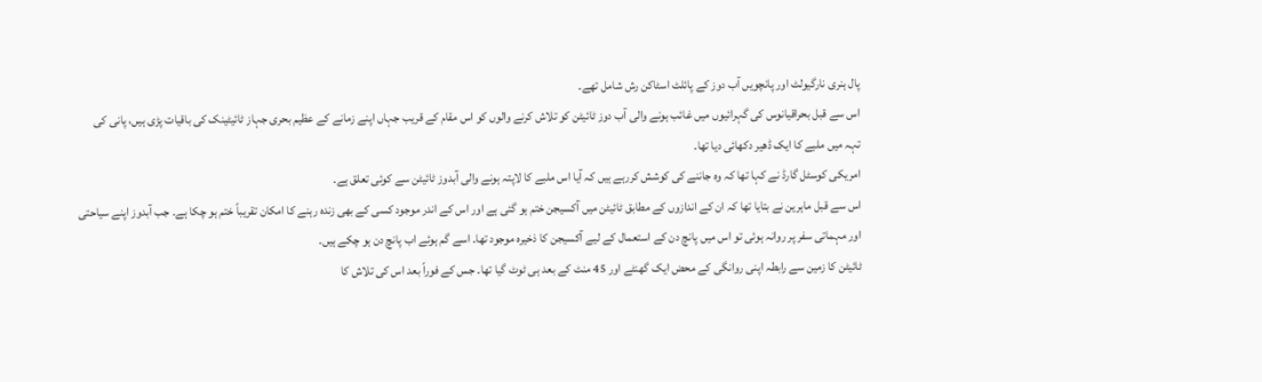پال ہنری نارگیولٹ اور پانچویں آب دوز کے پائلٹ اسٹاکن رش شامل تھے۔
اس سے قبل بحراقیانوس کی گہرائیوں میں غائب ہونے والی آب دوز ٹائیٹن کو تلاش کرنے والوں کو اس مقام کے قریب جہاں اپنے زمانے کے عظیم بحری جہاز ٹائیٹینک کی باقیات پڑی ہیں، پانی کی تہہ میں ملبے کا ایک ڈھیر دکھائی دیا تھا۔
امریکی کوسٹل گارڈ نے کہا تھا کہ وہ جاننے کی کوشش کررہے ہیں کہ آیا اس ملبے کا لاپتہ ہونے والی آبدوز ٹائیٹن سے کوئی تعلق ہے۔
اس سے قبل ماہرین نے بتایا تھا کہ ان کے اندازوں کے مطابق ٹائیٹن میں آکسیجن ختم ہو گئی ہے اور اس کے اندر موجود کسی کے بھی زندہ رہنے کا امکان تقریباً ختم ہو چکا ہے۔ جب آبدوز اپنے سیاحتی اور مہماتی سفر پر روانہ ہوئی تو اس میں پانچ دن کے استعمال کے لیے آکسیجن کا ذخیرہ موجود تھا۔ اسے گم ہوئے اب پانچ دن ہو چکے ہیں۔
ٹائیٹن کا زمین سے رابطہ اپنی روانگی کے محض ایک گھنٹے اور 45 منٹ کے بعد ہی ٹوٹ گیا تھا۔ جس کے فوراً بعد اس کی تلاش کا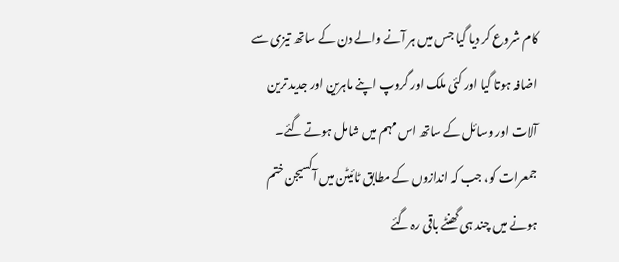کام شروع کر دیا گیا جس میں ہر آنے والے دن کے ساتھ تیزی سے اضافہ ہوتا گیا اور کئی ملک اور گروپ اپنے ماہرین اور جدید ترین آلات اور وسائل کے ساتھ اس مہم میں شامل ہوتے گئے۔
جمعرات کو، جب کہ اندازوں کے مطابق ٹائیٹن میں آکسیجن ختم ہونے میں چند ہی گھنٹے باقی رہ گئے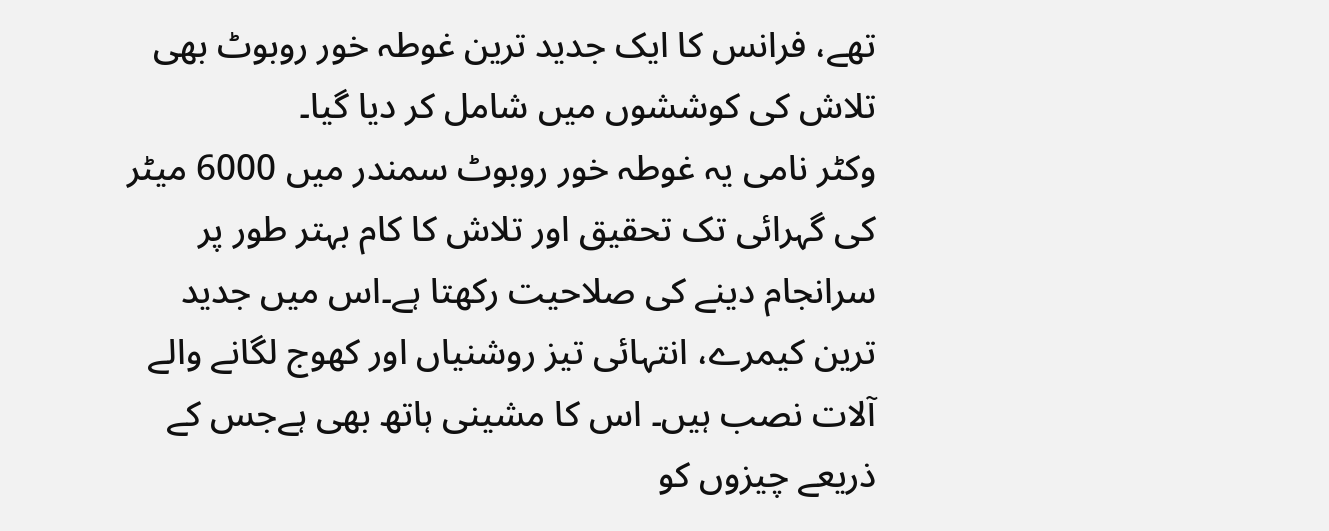تھے، فرانس کا ایک جدید ترین غوطہ خور روبوٹ بھی تلاش کی کوششوں میں شامل کر دیا گیا۔
وکٹر نامی یہ غوطہ خور روبوٹ سمندر میں 6000 میٹر کی گہرائی تک تحقیق اور تلاش کا کام بہتر طور پر سرانجام دینے کی صلاحیت رکھتا ہے۔اس میں جدید ترین کیمرے، انتہائی تیز روشنیاں اور کھوج لگانے والے آلات نصب ہیں۔ اس کا مشینی ہاتھ بھی ہےجس کے ذریعے چیزوں کو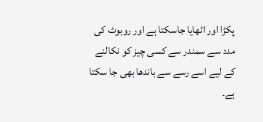پکڑا اور اٹھایا جاسکتا ہے اور روبوٹ کی مدد سے سمندر سے کسی چیز کو نکالنے کے لیے اسے رسے سے باندھا بھی جا سکتا ہے۔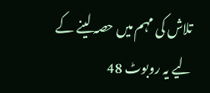تلاش کی مہم میں حصہ لینے کے لیے یہ روبوٹ 48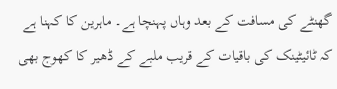گھنٹے کی مسافت کے بعد وہاں پہنچا ہے۔ ماہرین کا کہنا ہے کہ ٹائیٹینک کی باقیات کے قریب ملبے کے ڈھیر کا کھوج بھی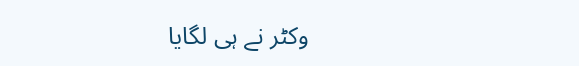وکٹر نے ہی لگایا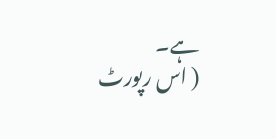ہے۔
( اس رپورٹ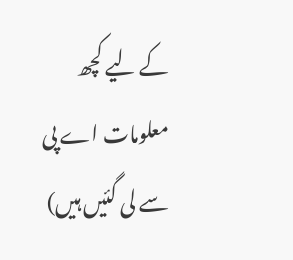کے لیے کچھ معلومات اے پی سے لی گئیں ہیں)